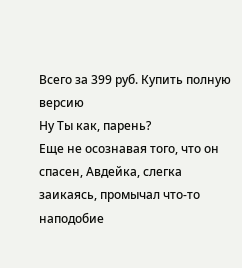Всего за 399 руб. Купить полную версию
Ну Ты как, парень?
Еще не осознавая того, что он спасен, Авдейка, слегка заикаясь, промычал что-то наподобие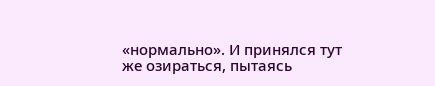«нормально». И принялся тут же озираться, пытаясь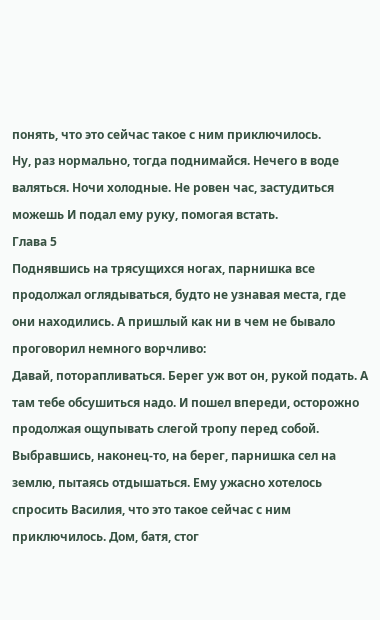понять, что это сейчас такое с ним приключилось.
Ну, раз нормально, тогда поднимайся. Нечего в воде валяться. Ночи холодные. Не ровен час, застудиться можешь И подал ему руку, помогая встать.
Глава 5
Поднявшись на трясущихся ногах, парнишка все продолжал оглядываться, будто не узнавая места, где они находились. А пришлый как ни в чем не бывало проговорил немного ворчливо:
Давай, поторапливаться. Берег уж вот он, рукой подать. А там тебе обсушиться надо. И пошел впереди, осторожно продолжая ощупывать слегой тропу перед собой.
Выбравшись, наконец-то, на берег, парнишка сел на землю, пытаясь отдышаться. Ему ужасно хотелось спросить Василия, что это такое сейчас с ним приключилось. Дом, батя, стог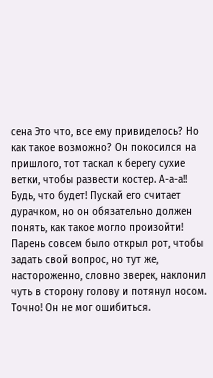сена Это что, все ему привиделось? Но как такое возможно? Он покосился на пришлого, тот таскал к берегу сухие ветки, чтобы развести костер. А-а-а!! Будь, что будет! Пускай его считает дурачком, но он обязательно должен понять, как такое могло произойти! Парень совсем было открыл рот, чтобы задать свой вопрос, но тут же, настороженно, словно зверек, наклонил чуть в сторону голову и потянул носом. Точно! Он не мог ошибиться.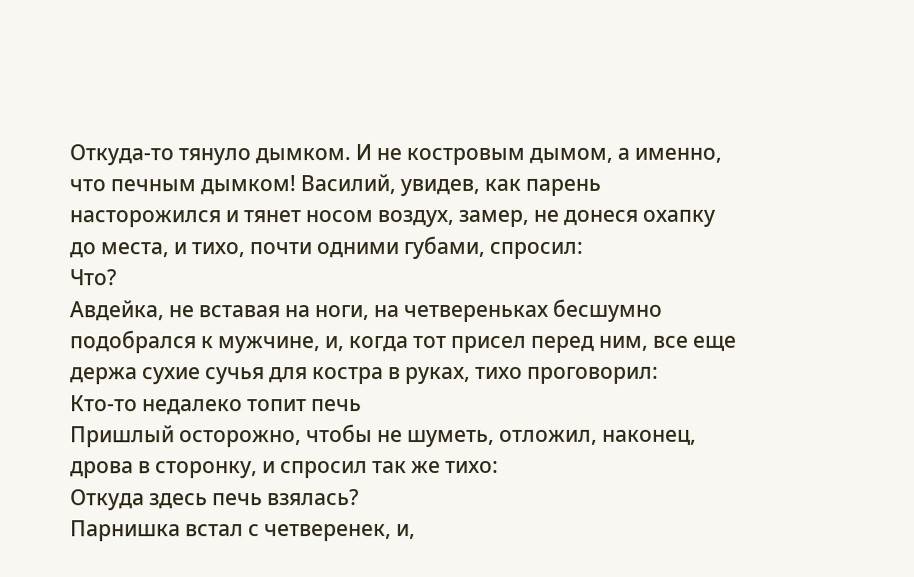Откуда-то тянуло дымком. И не костровым дымом, а именно, что печным дымком! Василий, увидев, как парень насторожился и тянет носом воздух, замер, не донеся охапку до места, и тихо, почти одними губами, спросил:
Что?
Авдейка, не вставая на ноги, на четвереньках бесшумно подобрался к мужчине, и, когда тот присел перед ним, все еще держа сухие сучья для костра в руках, тихо проговорил:
Кто-то недалеко топит печь
Пришлый осторожно, чтобы не шуметь, отложил, наконец, дрова в сторонку, и спросил так же тихо:
Откуда здесь печь взялась?
Парнишка встал с четверенек, и,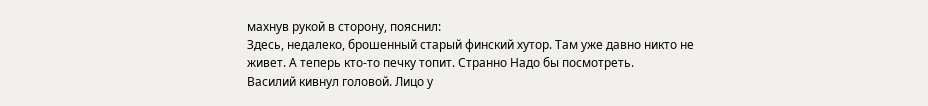махнув рукой в сторону, пояснил:
Здесь, недалеко, брошенный старый финский хутор. Там уже давно никто не живет. А теперь кто-то печку топит. Странно Надо бы посмотреть.
Василий кивнул головой. Лицо у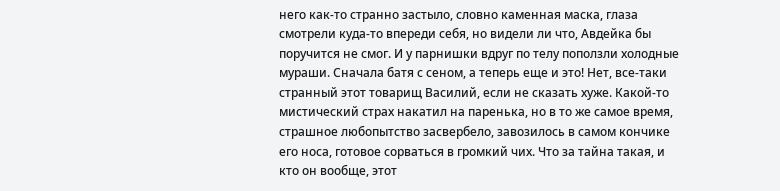него как-то странно застыло, словно каменная маска, глаза смотрели куда-то впереди себя, но видели ли что, Авдейка бы поручится не смог. И у парнишки вдруг по телу поползли холодные мураши. Сначала батя с сеном, а теперь еще и это! Нет, все-таки странный этот товарищ Василий, если не сказать хуже. Какой-то мистический страх накатил на паренька, но в то же самое время, страшное любопытство засвербело, завозилось в самом кончике его носа, готовое сорваться в громкий чих. Что за тайна такая, и кто он вообще, этот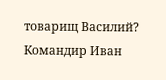товарищ Василий? Командир Иван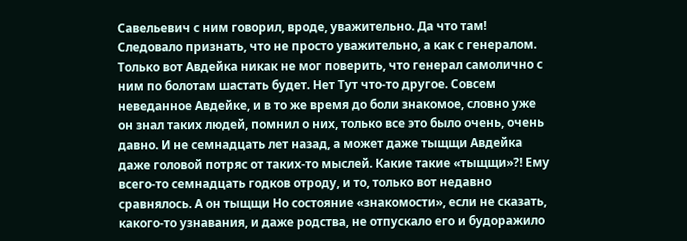Савельевич с ним говорил, вроде, уважительно. Да что там! Следовало признать, что не просто уважительно, а как с генералом. Только вот Авдейка никак не мог поверить, что генерал самолично с ним по болотам шастать будет. Нет Тут что-то другое. Совсем неведанное Авдейке, и в то же время до боли знакомое, словно уже он знал таких людей, помнил о них, только все это было очень, очень давно. И не семнадцать лет назад, а может даже тыщщи Авдейка даже головой потряс от таких-то мыслей. Какие такие «тыщщи»?! Ему всего-то семнадцать годков отроду, и то, только вот недавно сравнялось. А он тыщщи Но состояние «знакомости», если не сказать, какого-то узнавания, и даже родства, не отпускало его и будоражило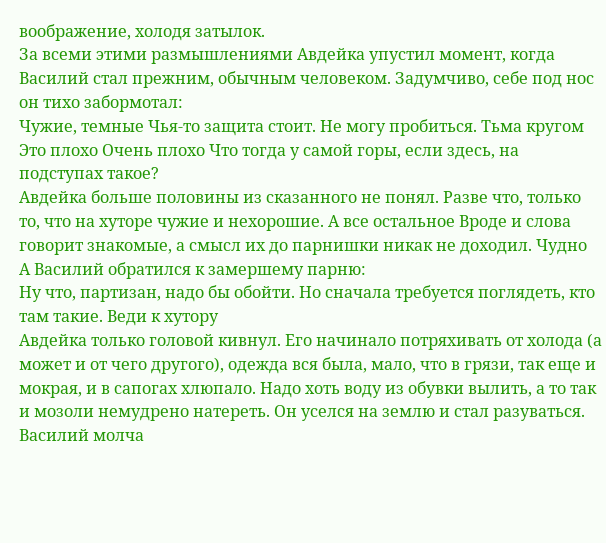воображение, холодя затылок.
За всеми этими размышлениями Авдейка упустил момент, когда Василий стал прежним, обычным человеком. Задумчиво, себе под нос он тихо забормотал:
Чужие, темные Чья-то защита стоит. Не могу пробиться. Тьма кругом Это плохо Очень плохо Что тогда у самой горы, если здесь, на подступах такое?
Авдейка больше половины из сказанного не понял. Разве что, только то, что на хуторе чужие и нехорошие. А все остальное Вроде и слова говорит знакомые, а смысл их до парнишки никак не доходил. Чудно
А Василий обратился к замершему парню:
Ну что, партизан, надо бы обойти. Но сначала требуется поглядеть, кто там такие. Веди к хутору
Авдейка только головой кивнул. Его начинало потряхивать от холода (а может и от чего другого), одежда вся была, мало, что в грязи, так еще и мокрая, и в сапогах хлюпало. Надо хоть воду из обувки вылить, а то так и мозоли немудрено натереть. Он уселся на землю и стал разуваться. Василий молча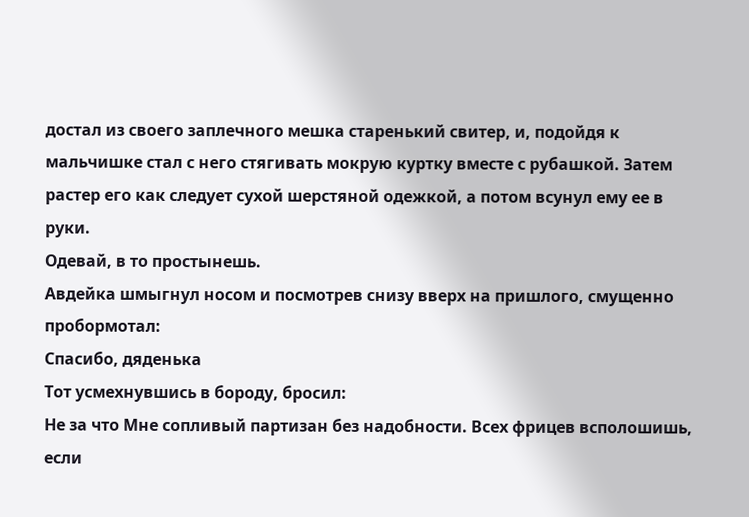достал из своего заплечного мешка старенький свитер, и, подойдя к мальчишке стал с него стягивать мокрую куртку вместе с рубашкой. Затем растер его как следует сухой шерстяной одежкой, а потом всунул ему ее в руки.
Одевай, в то простынешь.
Авдейка шмыгнул носом и посмотрев снизу вверх на пришлого, смущенно пробормотал:
Спасибо, дяденька
Тот усмехнувшись в бороду, бросил:
Не за что Мне сопливый партизан без надобности. Всех фрицев всполошишь, если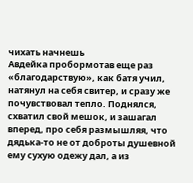чихать начнешь
Авдейка пробормотав еще раз «благодарствую», как батя учил, натянул на себя свитер, и сразу же почувствовал тепло. Поднялся, схватил свой мешок, и зашагал вперед, про себя размышляя, что дядька-то не от доброты душевной ему сухую одежу дал, а из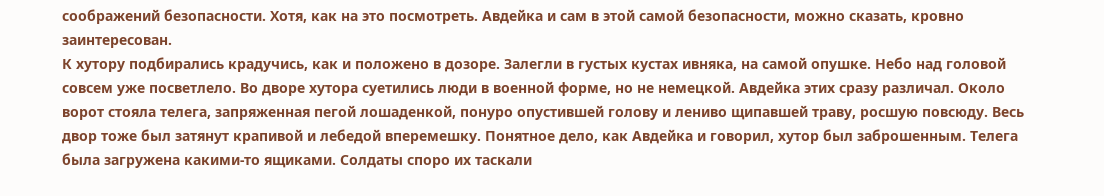соображений безопасности. Хотя, как на это посмотреть. Авдейка и сам в этой самой безопасности, можно сказать, кровно заинтересован.
К хутору подбирались крадучись, как и положено в дозоре. Залегли в густых кустах ивняка, на самой опушке. Небо над головой совсем уже посветлело. Во дворе хутора суетились люди в военной форме, но не немецкой. Авдейка этих сразу различал. Около ворот стояла телега, запряженная пегой лошаденкой, понуро опустившей голову и лениво щипавшей траву, росшую повсюду. Весь двор тоже был затянут крапивой и лебедой вперемешку. Понятное дело, как Авдейка и говорил, хутор был заброшенным. Телега была загружена какими-то ящиками. Солдаты споро их таскали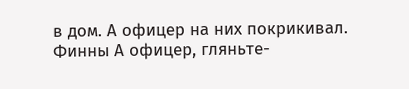в дом. А офицер на них покрикивал.
Финны А офицер, гляньте-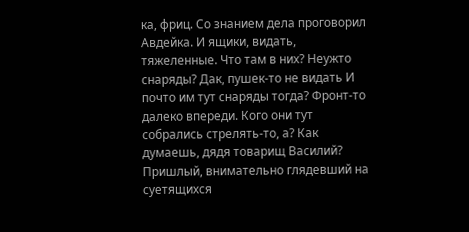ка, фриц. Со знанием дела проговорил Авдейка. И ящики, видать, тяжеленные. Что там в них? Неужто снаряды? Дак, пушек-то не видать И почто им тут снаряды тогда? Фронт-то далеко впереди. Кого они тут собрались стрелять-то, а? Как думаешь, дядя товарищ Василий?
Пришлый, внимательно глядевший на суетящихся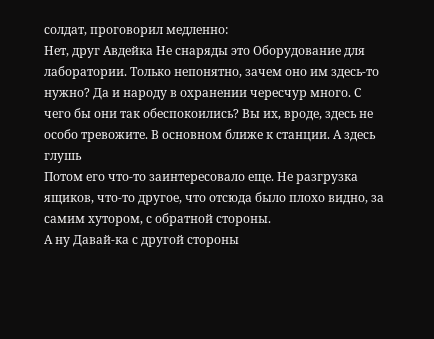солдат, проговорил медленно:
Нет, друг Авдейка Не снаряды это Оборудование для лаборатории. Только непонятно, зачем оно им здесь-то нужно? Да и народу в охранении чересчур много. С чего бы они так обеспокоились? Вы их, вроде, здесь не особо тревожите. В основном ближе к станции. А здесь глушь
Потом его что-то заинтересовало еще. Не разгрузка ящиков, что-то другое, что отсюда было плохо видно, за самим хутором, с обратной стороны.
А ну Давай-ка с другой стороны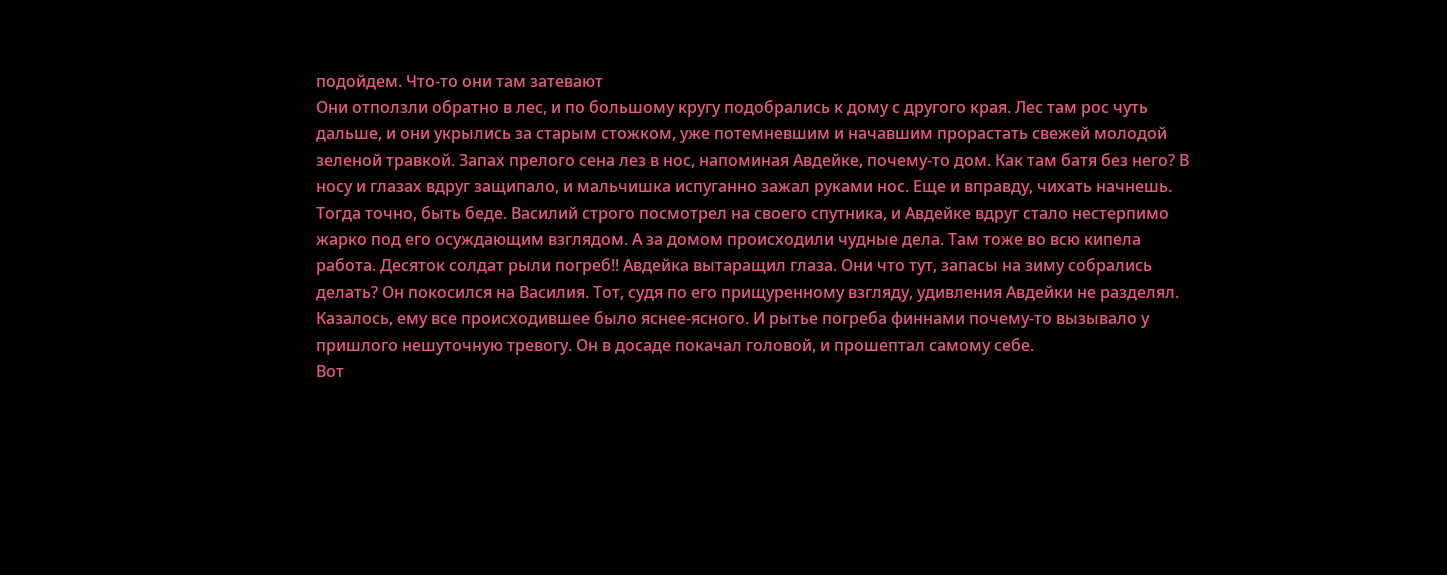подойдем. Что-то они там затевают
Они отползли обратно в лес, и по большому кругу подобрались к дому с другого края. Лес там рос чуть дальше, и они укрылись за старым стожком, уже потемневшим и начавшим прорастать свежей молодой зеленой травкой. Запах прелого сена лез в нос, напоминая Авдейке, почему-то дом. Как там батя без него? В носу и глазах вдруг защипало, и мальчишка испуганно зажал руками нос. Еще и вправду, чихать начнешь. Тогда точно, быть беде. Василий строго посмотрел на своего спутника, и Авдейке вдруг стало нестерпимо жарко под его осуждающим взглядом. А за домом происходили чудные дела. Там тоже во всю кипела работа. Десяток солдат рыли погреб!! Авдейка вытаращил глаза. Они что тут, запасы на зиму собрались делать? Он покосился на Василия. Тот, судя по его прищуренному взгляду, удивления Авдейки не разделял. Казалось, ему все происходившее было яснее-ясного. И рытье погреба финнами почему-то вызывало у пришлого нешуточную тревогу. Он в досаде покачал головой, и прошептал самому себе.
Вот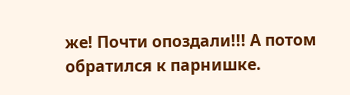же! Почти опоздали!!! А потом обратился к парнишке.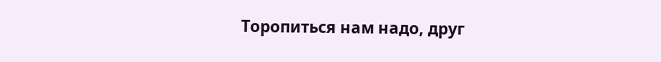Торопиться нам надо, друг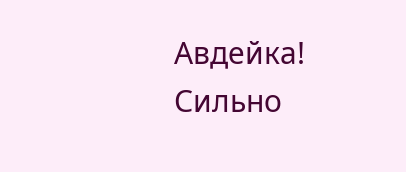Авдейка! Сильно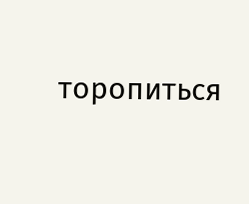торопиться